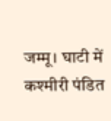जम्मू। घाटी में कश्मीरी पंडित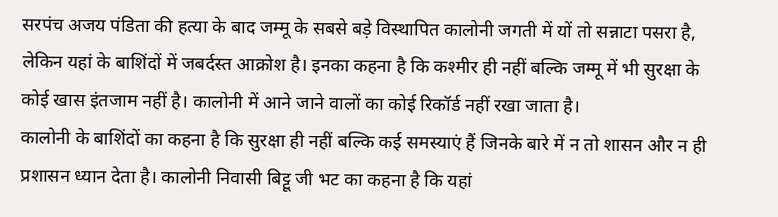सरपंच अजय पंडिता की हत्या के बाद जम्मू के सबसे बड़े विस्थापित कालोनी जगती में यों तो सन्नाटा पसरा है, लेकिन यहां के बाशिंदों में जबर्दस्त आक्रोश है। इनका कहना है कि कश्मीर ही नहीं बल्कि जम्मू में भी सुरक्षा के कोई खास इंतजाम नहीं है। कालोनी में आने जाने वालों का कोई रिकॉर्ड नहीं रखा जाता है।
कालोनी के बाशिंदों का कहना है कि सुरक्षा ही नहीं बल्कि कई समस्याएं हैं जिनके बारे में न तो शासन और न ही प्रशासन ध्यान देता है। कालोनी निवासी बिट्टू जी भट का कहना है कि यहां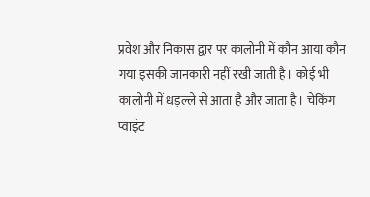प्रवेश और निकास द्वार पर कालोनी में कौन आया कौन गया इसकी जानकारी नहीं रखी जाती है। कोई भी कालोनी में धड़ल्ले से आता है और जाता है। चेकिंग प्वाइंट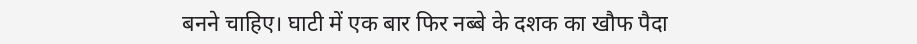बनने चाहिए। घाटी में एक बार फिर नब्बे के दशक का खौफ पैदा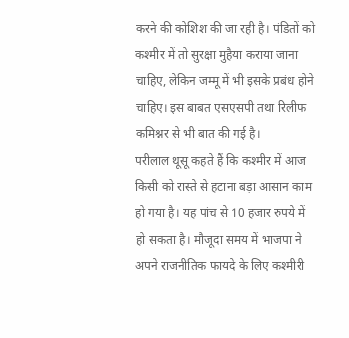करने की कोशिश की जा रही है। पंडितों को कश्मीर में तो सुरक्षा मुहैया कराया जाना चाहिए, लेकिन जम्मू में भी इसके प्रबंध होने चाहिए। इस बाबत एसएसपी तथा रिलीफ कमिश्नर से भी बात की गई है।
परीलाल थूसू कहते हैं कि कश्मीर में आज किसी को रास्ते से हटाना बड़ा आसान काम हो गया है। यह पांच से 10 हजार रुपये में हो सकता है। मौजूदा समय में भाजपा ने अपने राजनीतिक फायदे के लिए कश्मीरी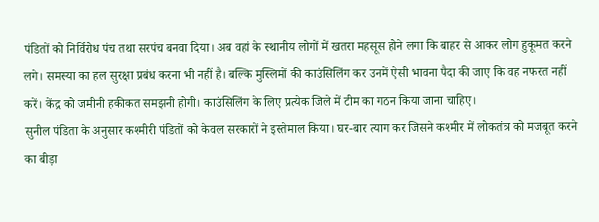पंडितों को निर्विरोध पंच तथा सरपंच बनवा दिया। अब वहां के स्थानीय लोगों में खतरा महसूस होने लगा कि बाहर से आकर लोग हुकूमत करने लगे। समस्या का हल सुरक्षा प्रबंध करना भी नहीं है। बल्कि मुस्लिमों की काउंसिलिंग कर उनमें ऐसी भावना पैदा की जाए कि वह नफरत नहीं करें। केंद्र को जमीनी हकीकत समझनी होगी। काउंसिलिंग के लिए प्रत्येक जिले में टीम का गठन किया जाना चाहिए।
सुनील पंडिता के अनुसार कश्मीरी पंडितों को केवल सरकारों ने इस्तेमाल किया। घर-बार त्याग कर जिसने कश्मीर में लोकतंत्र को मजबूत करने का बीड़ा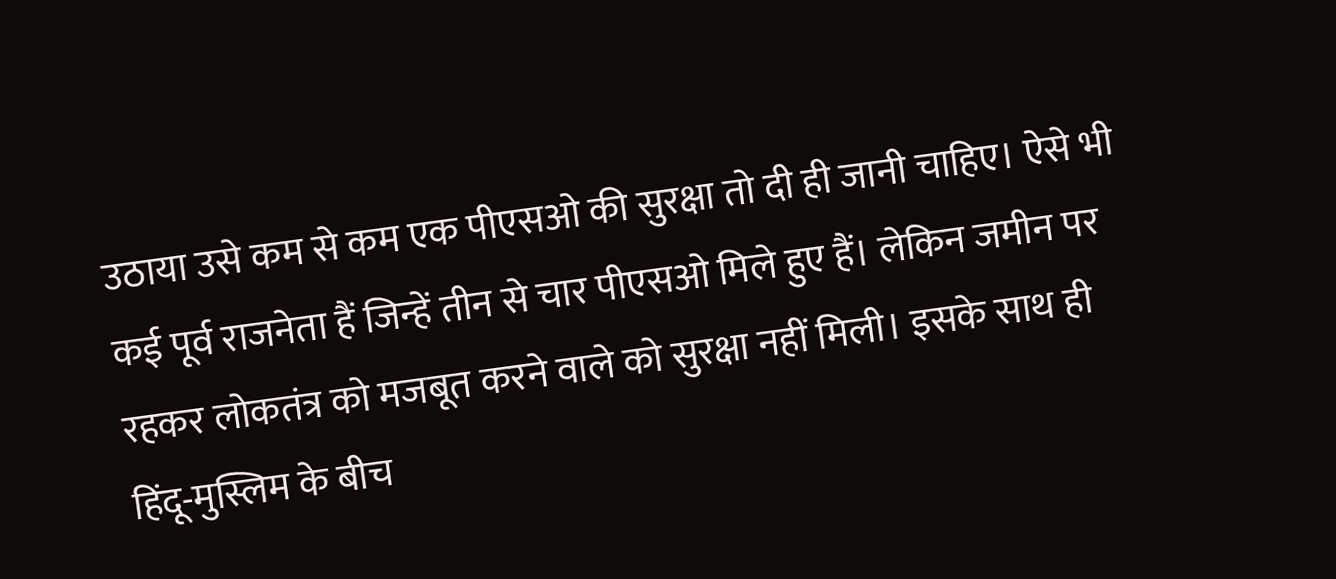उठाया उसे कम से कम एक पीएसओ की सुरक्षा तो दी ही जानी चाहिए। ऐसे भी कई पूर्व राजनेता हैं जिन्हें तीन से चार पीएसओ मिले हुए हैं। लेकिन जमीन पर रहकर लोकतंत्र को मजबूत करने वाले को सुरक्षा नहीं मिली। इसके साथ ही हिंदू-मुस्लिम के बीच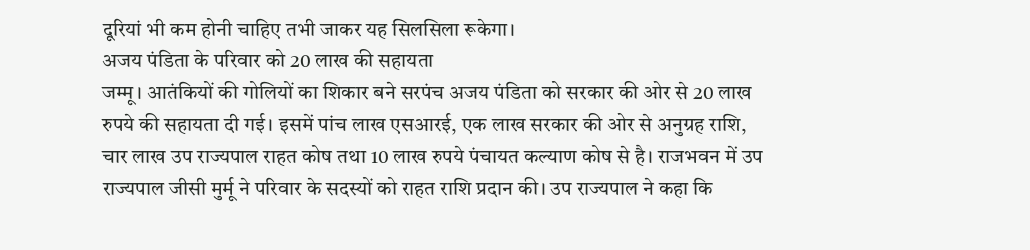दूरियां भी कम होनी चाहिए तभी जाकर यह सिलसिला रूकेगा।
अजय पंडिता के परिवार को 20 लाख की सहायता
जम्मू। आतंकियों की गोलियों का शिकार बने सरपंच अजय पंडिता को सरकार की ओर से 20 लाख रुपये की सहायता दी गई। इसमें पांच लाख एसआरई, एक लाख सरकार की ओर से अनुग्रह राशि, चार लाख उप राज्यपाल राहत कोष तथा 10 लाख रुपये पंचायत कल्याण कोष से है। राजभवन में उप राज्यपाल जीसी मुर्मू ने परिवार के सदस्यों को राहत राशि प्रदान की। उप राज्यपाल ने कहा कि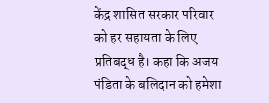केंद्र शासित सरकार परिवार को हर सहायता के लिए प्रतिबद्ध है। कहा कि अजय पंडिता के बलिदान को हमेशा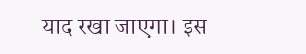याद रखा जाएगा। इस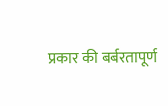प्रकार की बर्बरतापूर्ण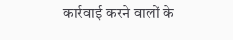कार्रवाई करने वालों के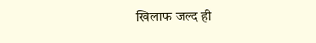खिलाफ जल्द ही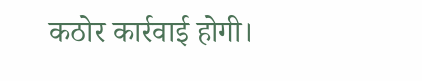कठोर कार्रवाई होगी।